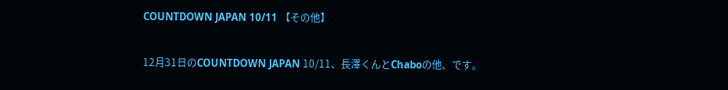COUNTDOWN JAPAN 10/11 【その他】

12月31日のCOUNTDOWN JAPAN 10/11、長澤くんとChaboの他、です。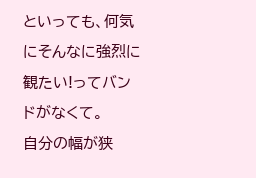といっても、何気にそんなに強烈に観たい!ってバンドがなくて。
自分の幅が狭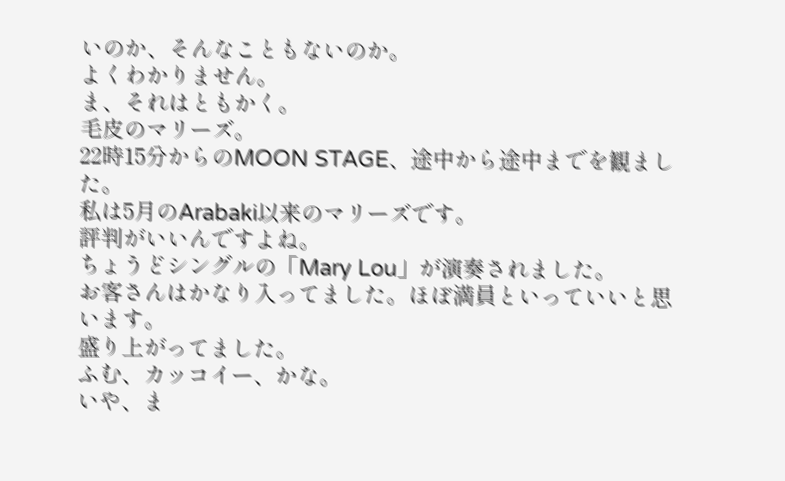いのか、そんなこともないのか。
よくわかりません。
ま、それはともかく。
毛皮のマリーズ。
22時15分からのMOON STAGE、途中から途中までを観ました。
私は5月のArabaki以来のマリーズです。
評判がいいんですよね。
ちょうどシングルの「Mary Lou」が演奏されました。
お客さんはかなり入ってました。ほぼ満員といっていいと思います。
盛り上がってました。
ふむ、カッコイー、かな。
いや、ま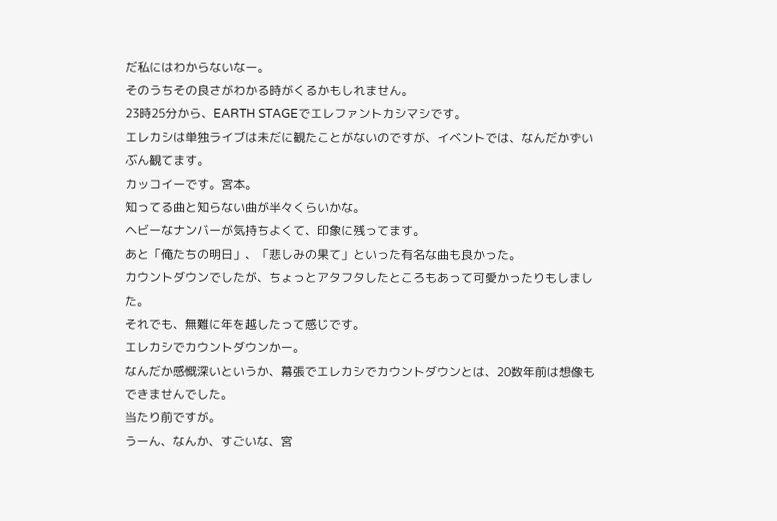だ私にはわからないなー。
そのうちその良さがわかる時がくるかもしれません。
23時25分から、EARTH STAGEでエレファントカシマシです。
エレカシは単独ライブは未だに観たことがないのですが、イベントでは、なんだかずいぶん観てます。
カッコイーです。宮本。
知ってる曲と知らない曲が半々くらいかな。
ヘビーなナンバーが気持ちよくて、印象に残ってます。
あと「俺たちの明日」、「悲しみの果て」といった有名な曲も良かった。
カウントダウンでしたが、ちょっとアタフタしたところもあって可愛かったりもしました。
それでも、無難に年を越したって感じです。
エレカシでカウントダウンかー。
なんだか感慨深いというか、幕張でエレカシでカウントダウンとは、20数年前は想像もできませんでした。
当たり前ですが。
うーん、なんか、すごいな、宮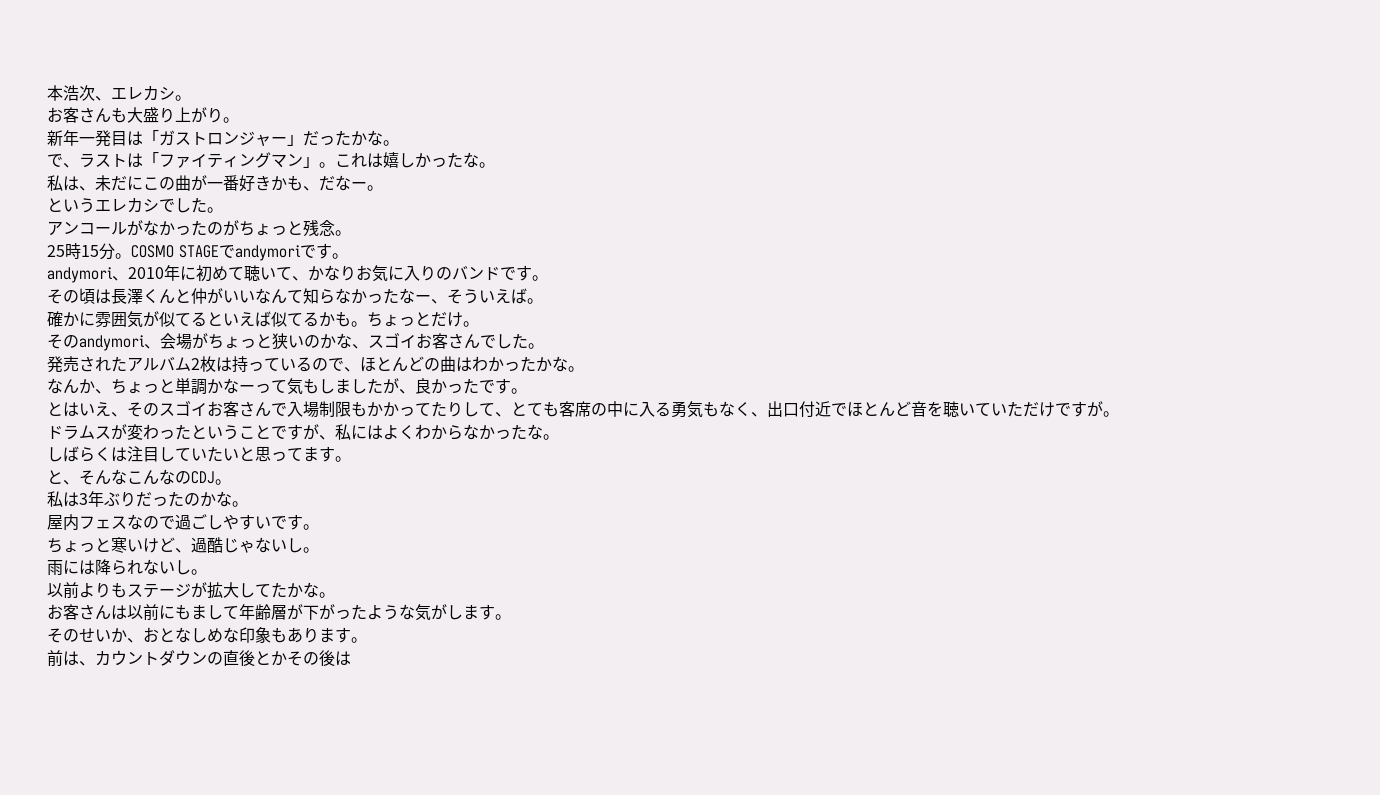本浩次、エレカシ。
お客さんも大盛り上がり。
新年一発目は「ガストロンジャー」だったかな。
で、ラストは「ファイティングマン」。これは嬉しかったな。
私は、未だにこの曲が一番好きかも、だなー。
というエレカシでした。
アンコールがなかったのがちょっと残念。
25時15分。COSMO STAGEでandymoriです。
andymori、2010年に初めて聴いて、かなりお気に入りのバンドです。
その頃は長澤くんと仲がいいなんて知らなかったなー、そういえば。
確かに雰囲気が似てるといえば似てるかも。ちょっとだけ。
そのandymori、会場がちょっと狭いのかな、スゴイお客さんでした。
発売されたアルバム2枚は持っているので、ほとんどの曲はわかったかな。
なんか、ちょっと単調かなーって気もしましたが、良かったです。
とはいえ、そのスゴイお客さんで入場制限もかかってたりして、とても客席の中に入る勇気もなく、出口付近でほとんど音を聴いていただけですが。
ドラムスが変わったということですが、私にはよくわからなかったな。
しばらくは注目していたいと思ってます。
と、そんなこんなのCDJ。
私は3年ぶりだったのかな。
屋内フェスなので過ごしやすいです。
ちょっと寒いけど、過酷じゃないし。
雨には降られないし。
以前よりもステージが拡大してたかな。
お客さんは以前にもまして年齢層が下がったような気がします。
そのせいか、おとなしめな印象もあります。
前は、カウントダウンの直後とかその後は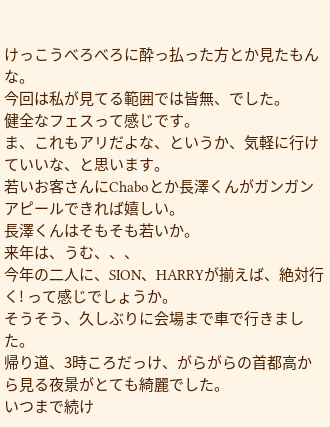けっこうべろべろに酔っ払った方とか見たもんな。
今回は私が見てる範囲では皆無、でした。
健全なフェスって感じです。
ま、これもアリだよな、というか、気軽に行けていいな、と思います。
若いお客さんにChaboとか長澤くんがガンガンアピールできれば嬉しい。
長澤くんはそもそも若いか。
来年は、うむ、、、
今年の二人に、SION、HARRYが揃えば、絶対行く! って感じでしょうか。
そうそう、久しぶりに会場まで車で行きました。
帰り道、3時ころだっけ、がらがらの首都高から見る夜景がとても綺麗でした。
いつまで続け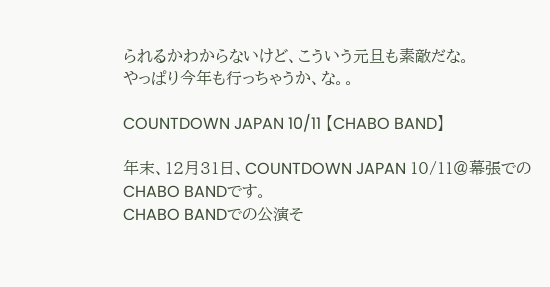られるかわからないけど、こういう元旦も素敵だな。
やっぱり今年も行っちゃうか、な。。

COUNTDOWN JAPAN 10/11 【CHABO BAND】

年末、12月31日、COUNTDOWN JAPAN 10/11@幕張でのCHABO BANDです。
CHABO BANDでの公演そ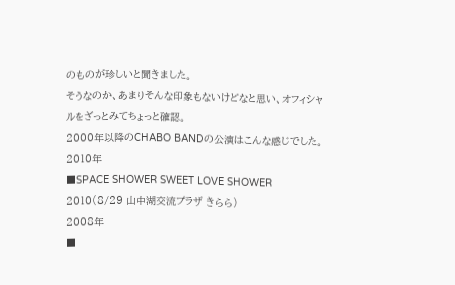のものが珍しいと聞きました。
そうなのか、あまりそんな印象もないけどなと思い、オフィシャルをざっとみてちょっと確認。
2000年以降のCHABO BANDの公演はこんな感じでした。
2010年
■SPACE SHOWER SWEET LOVE SHOWER 2010(8/29 山中湖交流プラザ きらら)
2008年
■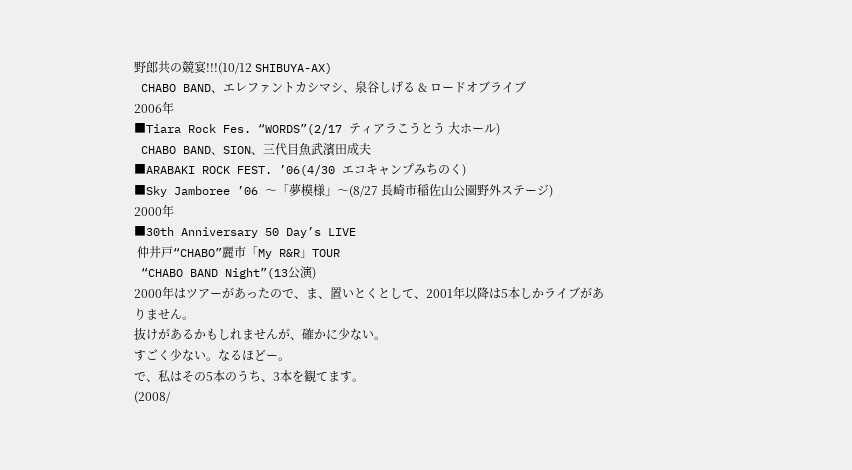野郎共の競宴!!!(10/12 SHIBUYA-AX)
 CHABO BAND、エレファントカシマシ、泉谷しげる & ロードオブライブ
2006年
■Tiara Rock Fes. “WORDS”(2/17 ティアラこうとう 大ホール)
 CHABO BAND、SION、三代目魚武濱田成夫
■ARABAKI ROCK FEST. ’06(4/30 エコキャンプみちのく)
■Sky Jamboree ’06 〜「夢模様」〜(8/27 長崎市稲佐山公園野外ステージ)
2000年
■30th Anniversary 50 Day’s LIVE
 仲井戸“CHABO”麗市「My R&R」TOUR
 “CHABO BAND Night”(13公演)
2000年はツアーがあったので、ま、置いとくとして、2001年以降は5本しかライブがありません。
抜けがあるかもしれませんが、確かに少ない。
すごく少ない。なるほどー。
で、私はその5本のうち、3本を観てます。
(2008/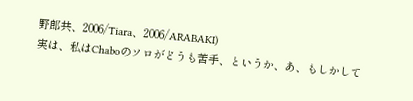野郎共、2006/Tiara、2006/ARABAKI)
実は、私はChaboのソロがどうも苦手、というか、あ、もしかして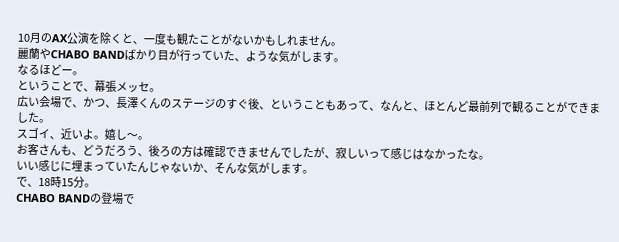10月のAX公演を除くと、一度も観たことがないかもしれません。
麗蘭やCHABO BANDばかり目が行っていた、ような気がします。
なるほどー。
ということで、幕張メッセ。
広い会場で、かつ、長澤くんのステージのすぐ後、ということもあって、なんと、ほとんど最前列で観ることができました。
スゴイ、近いよ。嬉し〜。
お客さんも、どうだろう、後ろの方は確認できませんでしたが、寂しいって感じはなかったな。
いい感じに埋まっていたんじゃないか、そんな気がします。
で、18時15分。
CHABO BANDの登場で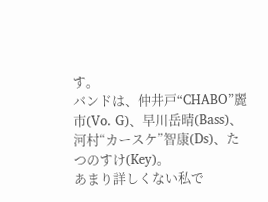す。
バンドは、仲井戸“CHABO”麗市(Vo. G)、早川岳晴(Bass)、河村“カースケ”智康(Ds)、たつのすけ(Key)。
あまり詳しくない私で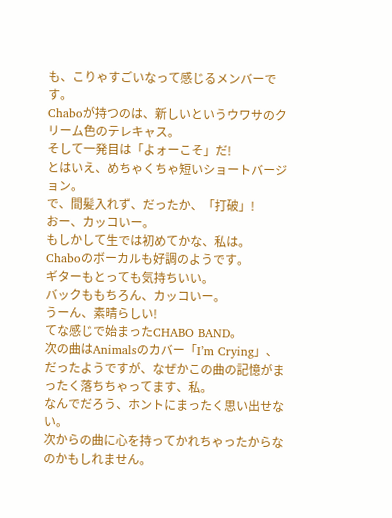も、こりゃすごいなって感じるメンバーです。
Chaboが持つのは、新しいというウワサのクリーム色のテレキャス。
そして一発目は「よォーこそ」だ!
とはいえ、めちゃくちゃ短いショートバージョン。
で、間髪入れず、だったか、「打破」!
おー、カッコいー。
もしかして生では初めてかな、私は。
Chaboのボーカルも好調のようです。
ギターもとっても気持ちいい。
バックももちろん、カッコいー。
うーん、素晴らしい!
てな感じで始まったCHABO BAND。
次の曲はAnimalsのカバー「I’m Crying」、だったようですが、なぜかこの曲の記憶がまったく落ちちゃってます、私。
なんでだろう、ホントにまったく思い出せない。
次からの曲に心を持ってかれちゃったからなのかもしれません。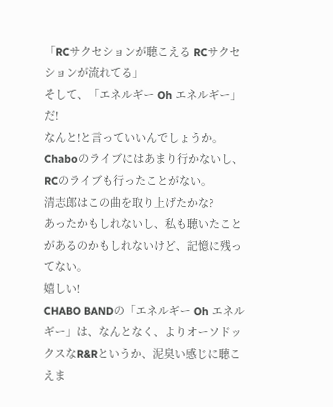「RCサクセションが聴こえる RCサクセションが流れてる」
そして、「エネルギー Oh エネルギー」だ!
なんと!と言っていいんでしょうか。
Chaboのライブにはあまり行かないし、RCのライブも行ったことがない。
清志郎はこの曲を取り上げたかな?
あったかもしれないし、私も聴いたことがあるのかもしれないけど、記憶に残ってない。
嬉しい!
CHABO BANDの「エネルギー Oh エネルギー」は、なんとなく、よりオーソドックスなR&Rというか、泥臭い感じに聴こえま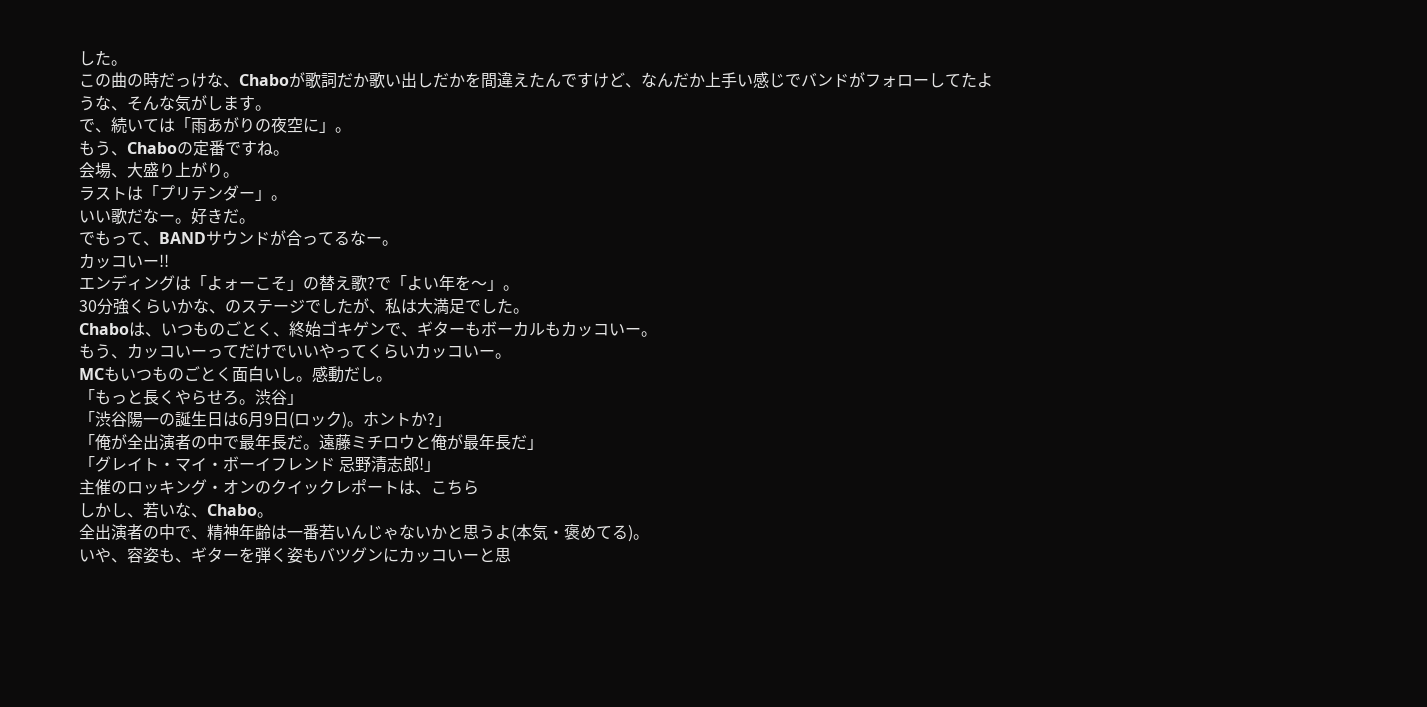した。
この曲の時だっけな、Chaboが歌詞だか歌い出しだかを間違えたんですけど、なんだか上手い感じでバンドがフォローしてたような、そんな気がします。
で、続いては「雨あがりの夜空に」。
もう、Chaboの定番ですね。
会場、大盛り上がり。
ラストは「プリテンダー」。
いい歌だなー。好きだ。
でもって、BANDサウンドが合ってるなー。
カッコいー!!
エンディングは「よォーこそ」の替え歌?で「よい年を〜」。
30分強くらいかな、のステージでしたが、私は大満足でした。
Chaboは、いつものごとく、終始ゴキゲンで、ギターもボーカルもカッコいー。
もう、カッコいーってだけでいいやってくらいカッコいー。
MCもいつものごとく面白いし。感動だし。
「もっと長くやらせろ。渋谷」
「渋谷陽一の誕生日は6月9日(ロック)。ホントか?」
「俺が全出演者の中で最年長だ。遠藤ミチロウと俺が最年長だ」
「グレイト・マイ・ボーイフレンド 忌野清志郎!」
主催のロッキング・オンのクイックレポートは、こちら
しかし、若いな、Chabo。
全出演者の中で、精神年齢は一番若いんじゃないかと思うよ(本気・褒めてる)。
いや、容姿も、ギターを弾く姿もバツグンにカッコいーと思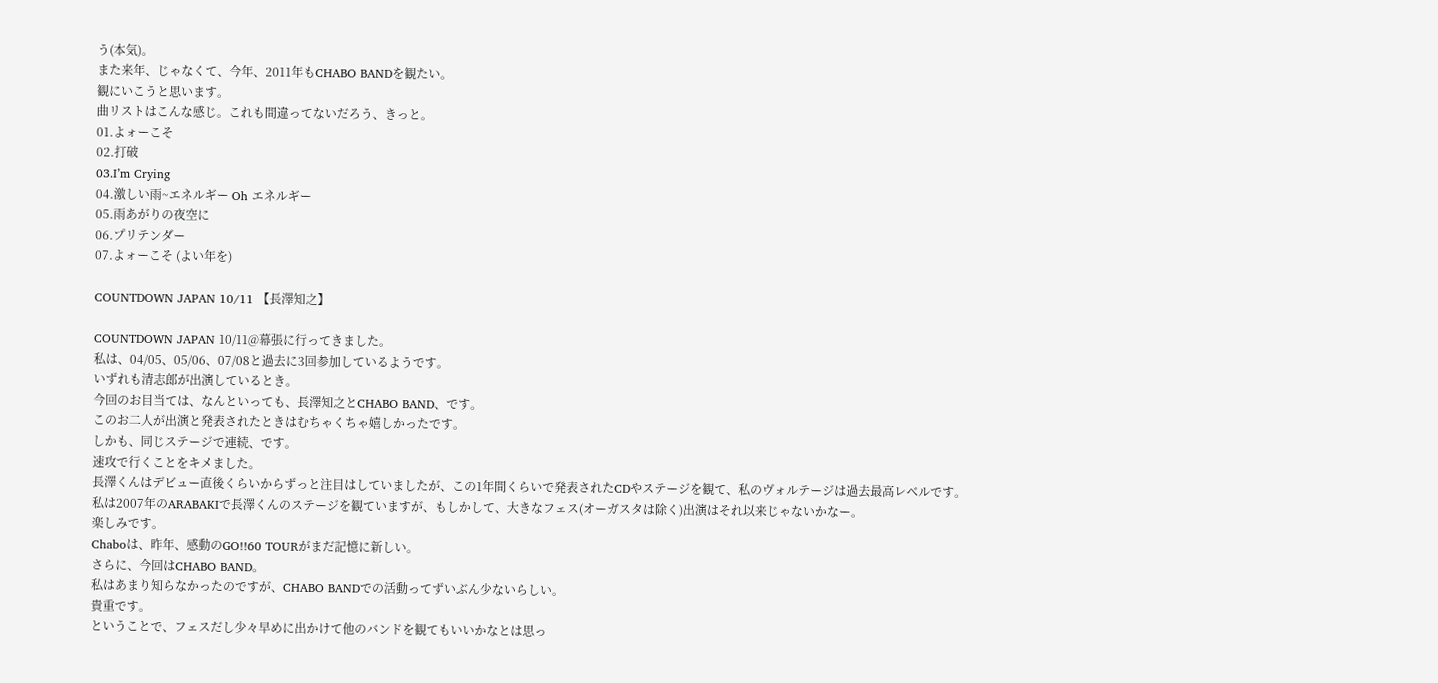う(本気)。
また来年、じゃなくて、今年、2011年もCHABO BANDを観たい。
観にいこうと思います。
曲リストはこんな感じ。これも間違ってないだろう、きっと。
01.よォーこそ
02.打破
03.I’m Crying
04.激しい雨~エネルギー Oh エネルギー
05.雨あがりの夜空に
06.プリテンダー
07.よォーこそ (よい年を)

COUNTDOWN JAPAN 10/11 【長澤知之】

COUNTDOWN JAPAN 10/11@幕張に行ってきました。
私は、04/05、05/06、07/08と過去に3回参加しているようです。
いずれも清志郎が出演しているとき。
今回のお目当ては、なんといっても、長澤知之とCHABO BAND、です。
このお二人が出演と発表されたときはむちゃくちゃ嬉しかったです。
しかも、同じステージで連続、です。
速攻で行くことをキメました。
長澤くんはデビュー直後くらいからずっと注目はしていましたが、この1年間くらいで発表されたCDやステージを観て、私のヴォルテージは過去最高レベルです。
私は2007年のARABAKIで長澤くんのステージを観ていますが、もしかして、大きなフェス(オーガスタは除く)出演はそれ以来じゃないかなー。
楽しみです。
Chaboは、昨年、感動のGO!!60 TOURがまだ記憶に新しい。
さらに、今回はCHABO BAND。
私はあまり知らなかったのですが、CHABO BANDでの活動ってずいぶん少ないらしい。
貴重です。
ということで、フェスだし少々早めに出かけて他のバンドを観てもいいかなとは思っ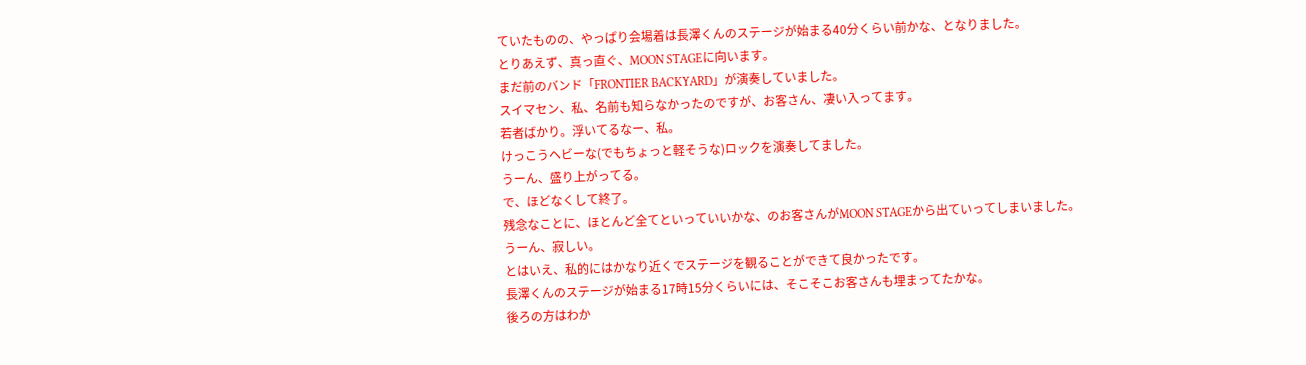ていたものの、やっぱり会場着は長澤くんのステージが始まる40分くらい前かな、となりました。
とりあえず、真っ直ぐ、MOON STAGEに向います。
まだ前のバンド「FRONTIER BACKYARD」が演奏していました。
スイマセン、私、名前も知らなかったのですが、お客さん、凄い入ってます。
若者ばかり。浮いてるなー、私。
けっこうヘビーな(でもちょっと軽そうな)ロックを演奏してました。
うーん、盛り上がってる。
で、ほどなくして終了。
残念なことに、ほとんど全てといっていいかな、のお客さんがMOON STAGEから出ていってしまいました。
うーん、寂しい。
とはいえ、私的にはかなり近くでステージを観ることができて良かったです。
長澤くんのステージが始まる17時15分くらいには、そこそこお客さんも埋まってたかな。
後ろの方はわか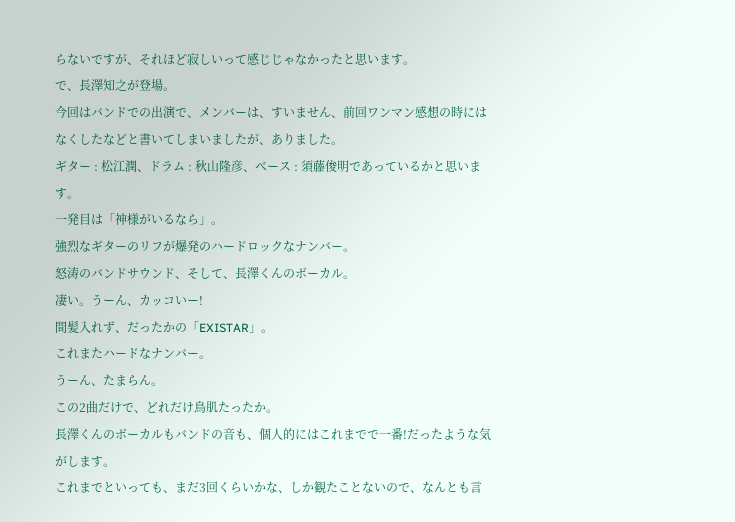らないですが、それほど寂しいって感じじゃなかったと思います。
で、長澤知之が登場。
今回はバンドでの出演で、メンバーは、すいません、前回ワンマン感想の時にはなくしたなどと書いてしまいましたが、ありました。
ギター : 松江潤、ドラム : 秋山隆彦、ベース : 須藤俊明であっているかと思います。
一発目は「神様がいるなら」。
強烈なギターのリフが爆発のハードロックなナンバー。
怒涛のバンドサウンド、そして、長澤くんのボーカル。
凄い。うーん、カッコいー!
間髪入れず、だったかの「EXISTAR」。
これまたハードなナンバー。
うーん、たまらん。
この2曲だけで、どれだけ鳥肌たったか。
長澤くんのボーカルもバンドの音も、個人的にはこれまでで一番!だったような気がします。
これまでといっても、まだ3回くらいかな、しか観たことないので、なんとも言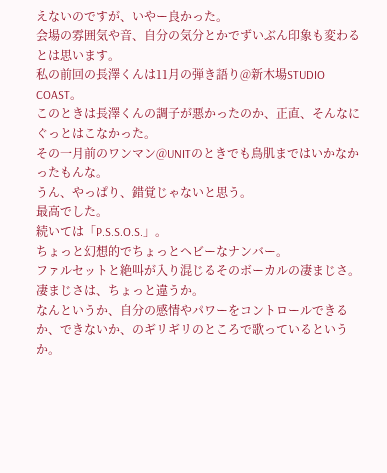えないのですが、いやー良かった。
会場の雰囲気や音、自分の気分とかでずいぶん印象も変わるとは思います。
私の前回の長澤くんは11月の弾き語り@新木場STUDIO COAST。
このときは長澤くんの調子が悪かったのか、正直、そんなにぐっとはこなかった。
その一月前のワンマン@UNITのときでも鳥肌まではいかなかったもんな。
うん、やっぱり、錯覚じゃないと思う。
最高でした。
続いては「P.S.S.O.S.」。
ちょっと幻想的でちょっとヘビーなナンバー。
ファルセットと絶叫が入り混じるそのボーカルの凄まじさ。
凄まじさは、ちょっと違うか。
なんというか、自分の感情やパワーをコントロールできるか、できないか、のギリギリのところで歌っているというか。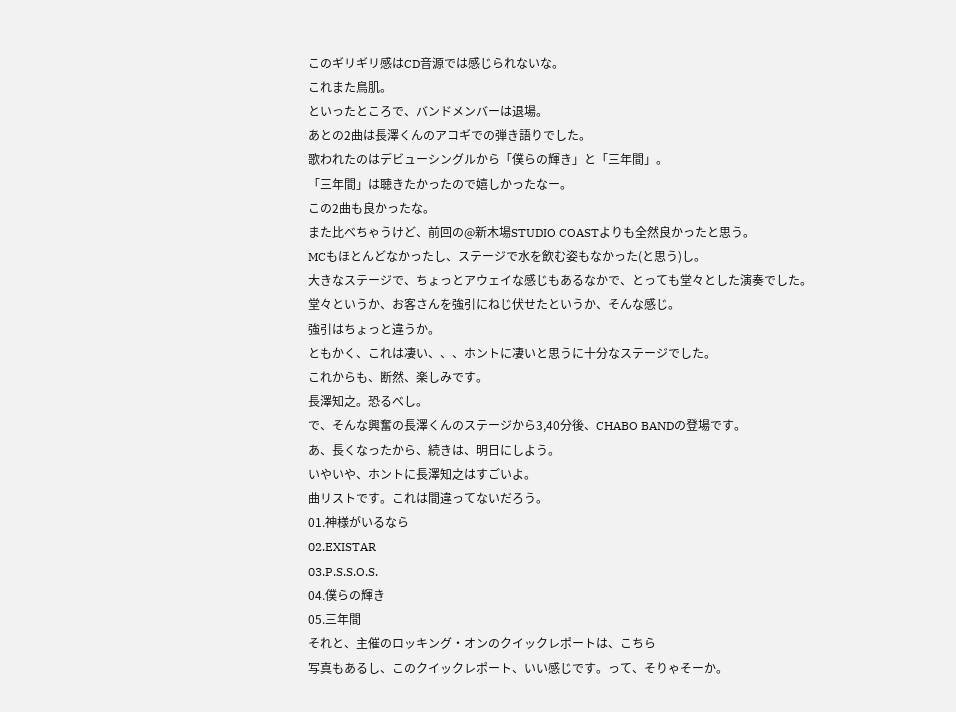このギリギリ感はCD音源では感じられないな。
これまた鳥肌。
といったところで、バンドメンバーは退場。
あとの2曲は長澤くんのアコギでの弾き語りでした。
歌われたのはデビューシングルから「僕らの輝き」と「三年間」。
「三年間」は聴きたかったので嬉しかったなー。
この2曲も良かったな。
また比べちゃうけど、前回の@新木場STUDIO COASTよりも全然良かったと思う。
MCもほとんどなかったし、ステージで水を飲む姿もなかった(と思う)し。
大きなステージで、ちょっとアウェイな感じもあるなかで、とっても堂々とした演奏でした。
堂々というか、お客さんを強引にねじ伏せたというか、そんな感じ。
強引はちょっと違うか。
ともかく、これは凄い、、、ホントに凄いと思うに十分なステージでした。
これからも、断然、楽しみです。
長澤知之。恐るべし。
で、そんな興奮の長澤くんのステージから3,40分後、CHABO BANDの登場です。
あ、長くなったから、続きは、明日にしよう。
いやいや、ホントに長澤知之はすごいよ。
曲リストです。これは間違ってないだろう。
01.神様がいるなら
02.EXISTAR
03.P.S.S.O.S.
04.僕らの輝き
05.三年間
それと、主催のロッキング・オンのクイックレポートは、こちら
写真もあるし、このクイックレポート、いい感じです。って、そりゃそーか。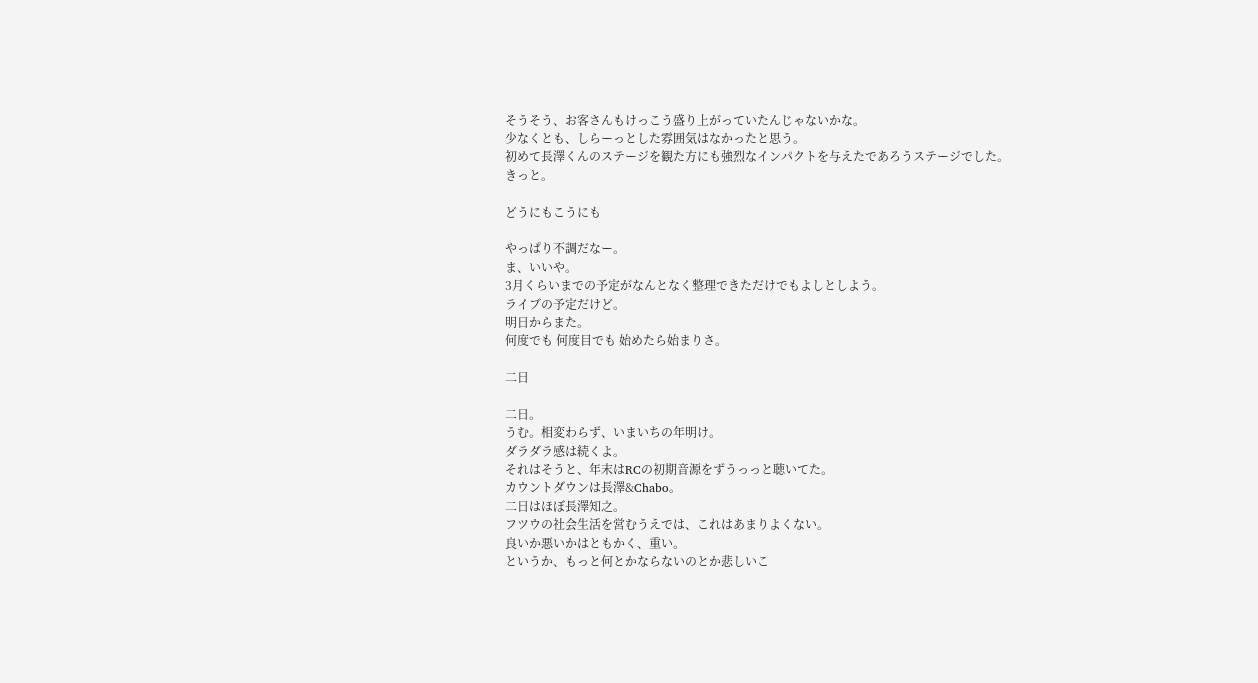そうそう、お客さんもけっこう盛り上がっていたんじゃないかな。
少なくとも、しらーっとした雰囲気はなかったと思う。
初めて長澤くんのステージを観た方にも強烈なインパクトを与えたであろうステージでした。
きっと。

どうにもこうにも

やっぱり不調だなー。
ま、いいや。
3月くらいまでの予定がなんとなく整理できただけでもよしとしよう。
ライブの予定だけど。
明日からまた。
何度でも 何度目でも 始めたら始まりさ。

二日

二日。
うむ。相変わらず、いまいちの年明け。
ダラダラ感は続くよ。
それはそうと、年末はRCの初期音源をずうっっと聴いてた。
カウントダウンは長澤&Chabo。
二日はほぼ長澤知之。
フツウの社会生活を営むうえでは、これはあまりよくない。
良いか悪いかはともかく、重い。
というか、もっと何とかならないのとか悲しいこ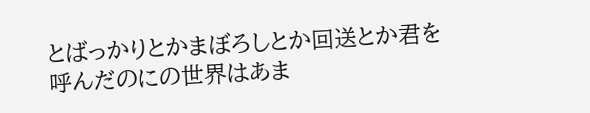とばっかりとかまぼろしとか回送とか君を呼んだのにの世界はあま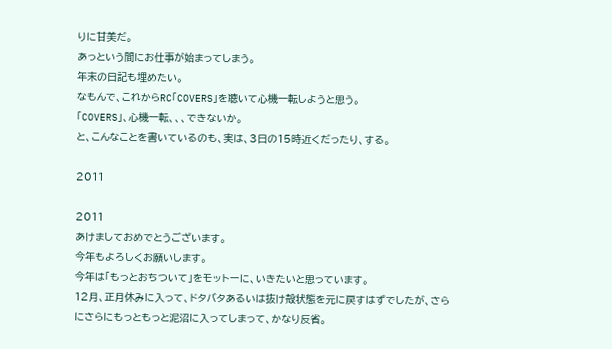りに甘美だ。
あっという間にお仕事が始まってしまう。
年末の日記も埋めたい。
なもんで、これからRC「COVERS」を聴いて心機一転しようと思う。
「COVERS」、心機一転、、、できないか。
と、こんなことを書いているのも、実は、3日の15時近くだったり、する。

2011

2011
あけましておめでとうございます。
今年もよろしくお願いします。
今年は「もっとおちついて」をモットーに、いきたいと思っています。
12月、正月休みに入って、ドタバタあるいは抜け殻状態を元に戻すはずでしたが、さらにさらにもっともっと泥沼に入ってしまって、かなり反省。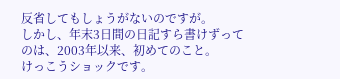反省してもしょうがないのですが。
しかし、年末3日間の日記すら書けずってのは、2003年以来、初めてのこと。
けっこうショックです。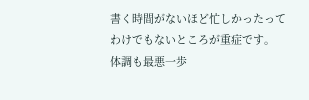書く時間がないほど忙しかったってわけでもないところが重症です。
体調も最悪一歩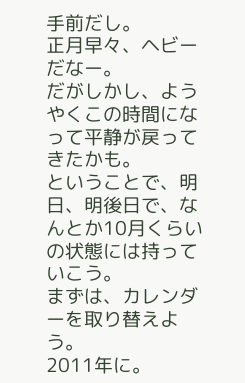手前だし。
正月早々、ヘビーだなー。
だがしかし、ようやくこの時間になって平静が戻ってきたかも。
ということで、明日、明後日で、なんとか10月くらいの状態には持っていこう。
まずは、カレンダーを取り替えよう。
2011年に。